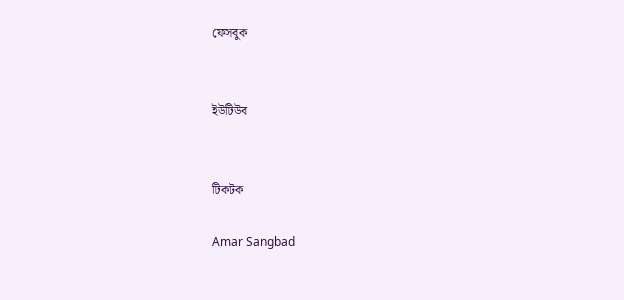ফেসবুক


ইউটিউব


টিকটক

Amar Sangbad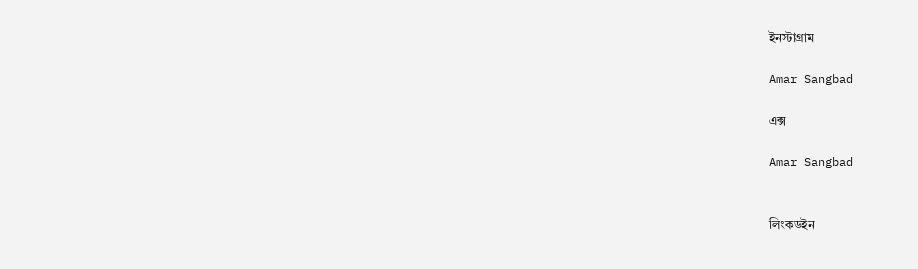ইনস্টাগ্রাম

Amar Sangbad

এক্স

Amar Sangbad


লিংকডইন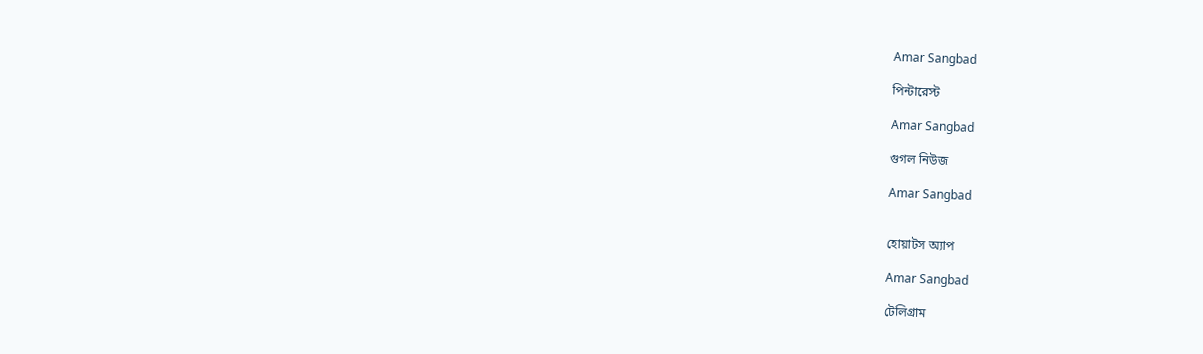Amar Sangbad

পিন্টারেস্ট

Amar Sangbad

গুগল নিউজ

Amar Sangbad


হোয়াটস অ্যাপ

Amar Sangbad

টেলিগ্রাম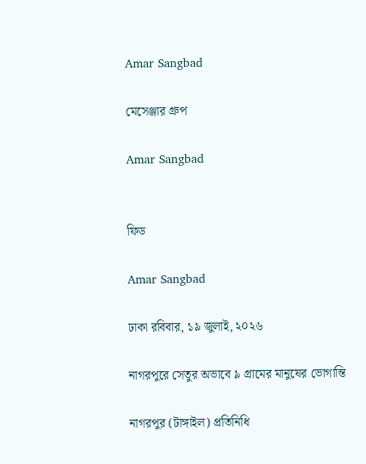Amar Sangbad

মেসেঞ্জার গ্রুপ

Amar Sangbad


ফিড

Amar Sangbad

ঢাকা রবিবার, ১৯ জুলাই, ২০২৬

নাগরপুরে সেতুর অভাবে ৯ গ্রামের মানুষের ভোগান্তি

নাগরপুর (টাঙ্গাইল) প্রতিনিধি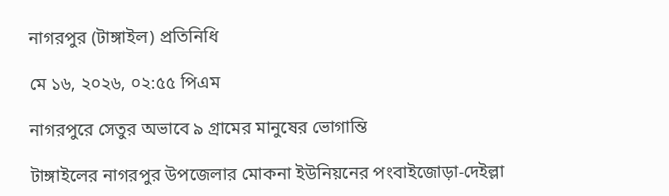নাগরপুর (টাঙ্গাইল) প্রতিনিধি

মে ১৬, ২০২৬, ০২:৫৫ পিএম

নাগরপুরে সেতুর অভাবে ৯ গ্রামের মানুষের ভোগান্তি

টাঙ্গাইলের নাগরপুর উপজেলার মোকনা ইউনিয়নের পংবাইজোড়া-দেইল্লা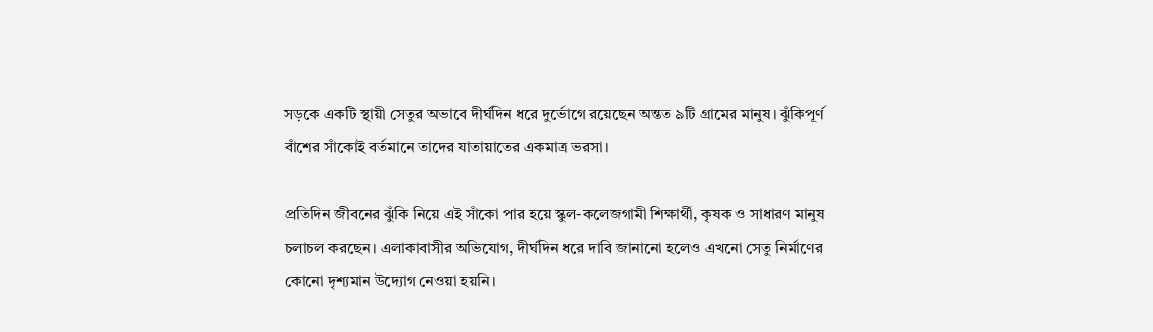সড়কে একটি স্থায়ী সেতুর অভাবে দীর্ঘদিন ধরে দুর্ভোগে রয়েছেন অন্তত ৯টি গ্রামের মানুষ। ঝুঁকিপূর্ণ বাঁশের সাঁকোই বর্তমানে তাদের যাতায়াতের একমাত্র ভরসা।

প্রতিদিন জীবনের ঝুঁকি নিয়ে এই সাঁকো পার হয়ে স্কুল-কলেজগামী শিক্ষার্থী, কৃষক ও সাধারণ মানুষ চলাচল করছেন। এলাকাবাসীর অভিযোগ, দীর্ঘদিন ধরে দাবি জানানো হলেও এখনো সেতু নির্মাণের কোনো দৃশ্যমান উদ্যোগ নেওয়া হয়নি।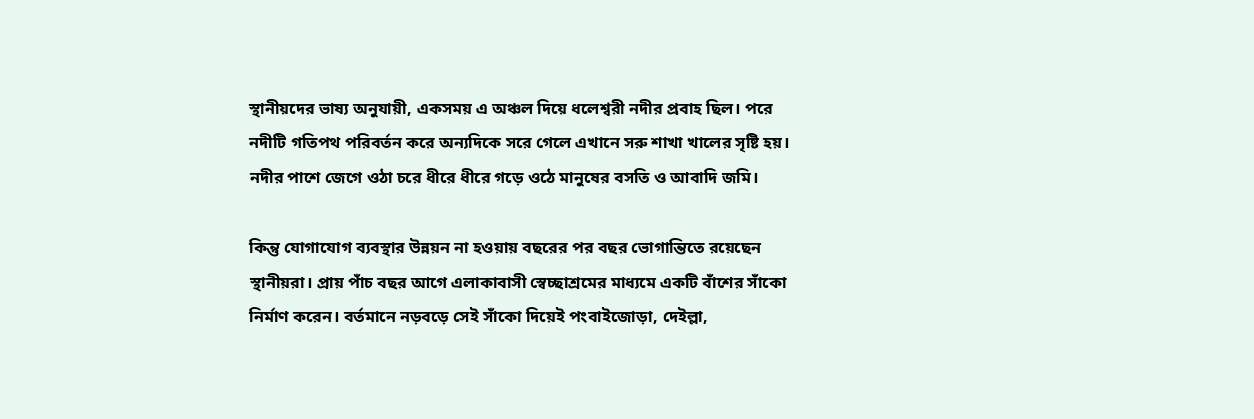স্থানীয়দের ভাষ্য অনুযায়ী, একসময় এ অঞ্চল দিয়ে ধলেশ্বরী নদীর প্রবাহ ছিল। পরে নদীটি গতিপথ পরিবর্তন করে অন্যদিকে সরে গেলে এখানে সরু শাখা খালের সৃষ্টি হয়। নদীর পাশে জেগে ওঠা চরে ধীরে ধীরে গড়ে ওঠে মানুষের বসতি ও আবাদি জমি।

কিন্তু যোগাযোগ ব্যবস্থার উন্নয়ন না হওয়ায় বছরের পর বছর ভোগান্তিতে রয়েছেন স্থানীয়রা। প্রায় পাঁচ বছর আগে এলাকাবাসী স্বেচ্ছাশ্রমের মাধ্যমে একটি বাঁশের সাঁকো নির্মাণ করেন। বর্তমানে নড়বড়ে সেই সাঁকো দিয়েই পংবাইজোড়া, দেইল্লা,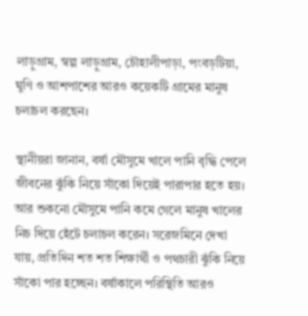লাড়ুগ্রাম, স্বল্প লাড়ুগ্রাম, চৌহালীপাড়া, পংবড়টিয়া, ঘুণি ও আশপাশের আরও কয়েকটি গ্রামের মানুষ চলাচল করছেন।

স্থানীয়রা জানান, বর্ষা মৌসুমে খালে পানি বৃদ্ধি পেলে জীবনের ঝুঁকি নিয়ে সাঁকো দিয়েই পারাপার হতে হয়। আর শুকনো মৌসুমে পানি কমে গেলে মানুষ খালের নিচ দিয়ে হেঁটে চলাচল করেন। সরেজমিনে দেখা যায়, প্রতিদিন শত শত শিক্ষার্থী ও পথচারী ঝুঁকি নিয়ে সাঁকো পার হচ্ছেন। বর্ষাকালে পরিস্থিতি আরও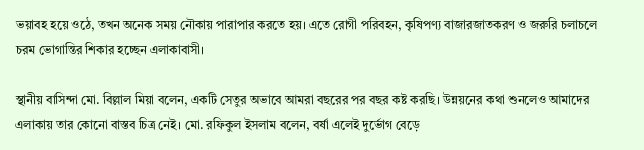ভয়াবহ হয়ে ওঠে, তখন অনেক সময় নৌকায় পারাপার করতে হয়। এতে রোগী পরিবহন, কৃষিপণ্য বাজারজাতকরণ ও জরুরি চলাচলে চরম ভোগান্তির শিকার হচ্ছেন এলাকাবাসী।

স্থানীয় বাসিন্দা মো. বিল্লাল মিয়া বলেন, একটি সেতুর অভাবে আমরা বছরের পর বছর কষ্ট করছি। উন্নয়নের কথা শুনলেও আমাদের এলাকায় তার কোনো বাস্তব চিত্র নেই। মো. রফিকুল ইসলাম বলেন, বর্ষা এলেই দুর্ভোগ বেড়ে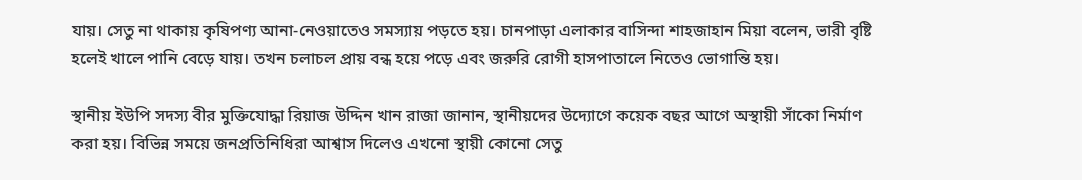যায়। সেতু না থাকায় কৃষিপণ্য আনা-নেওয়াতেও সমস্যায় পড়তে হয়। চানপাড়া এলাকার বাসিন্দা শাহজাহান মিয়া বলেন, ভারী বৃষ্টি হলেই খালে পানি বেড়ে যায়। তখন চলাচল প্রায় বন্ধ হয়ে পড়ে এবং জরুরি রোগী হাসপাতালে নিতেও ভোগান্তি হয়।

স্থানীয় ইউপি সদস্য বীর মুক্তিযোদ্ধা রিয়াজ উদ্দিন খান রাজা জানান, স্থানীয়দের উদ্যোগে কয়েক বছর আগে অস্থায়ী সাঁকো নির্মাণ করা হয়। বিভিন্ন সময়ে জনপ্রতিনিধিরা আশ্বাস দিলেও এখনো স্থায়ী কোনো সেতু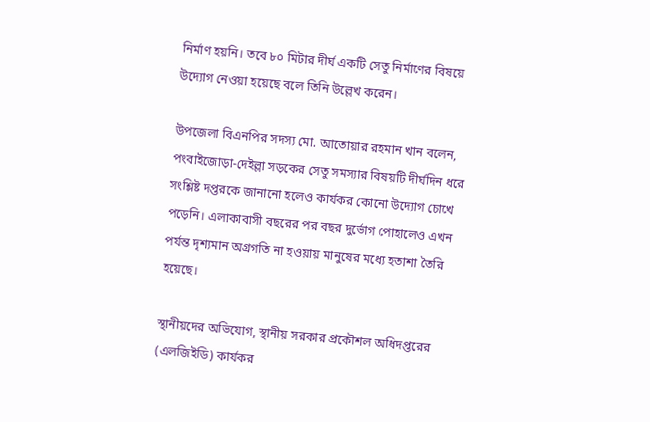নির্মাণ হয়নি। তবে ৮০ মিটার দীর্ঘ একটি সেতু নির্মাণের বিষয়ে উদ্যোগ নেওয়া হয়েছে বলে তিনি উল্লেখ করেন।

উপজেলা বিএনপির সদস্য মো. আতোয়ার রহমান খান বলেন, পংবাইজোড়া-দেইল্লা সড়কের সেতু সমস্যার বিষয়টি দীর্ঘদিন ধরে সংশ্লিষ্ট দপ্তরকে জানানো হলেও কার্যকর কোনো উদ্যোগ চোখে পড়েনি। এলাকাবাসী বছরের পর বছর দুর্ভোগ পোহালেও এখন পর্যন্ত দৃশ্যমান অগ্রগতি না হওয়ায় মানুষের মধ্যে হতাশা তৈরি হয়েছে।

স্থানীয়দের অভিযোগ, স্থানীয় সরকার প্রকৌশল অধিদপ্তরের (এলজিইডি) কার্যকর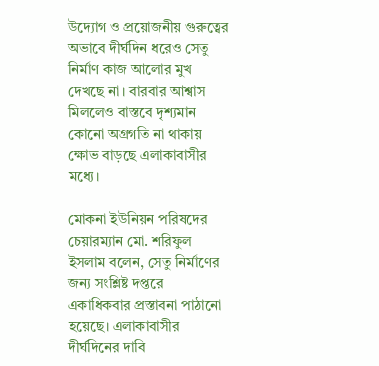উদ্যোগ ও প্রয়োজনীয় গুরুত্বের অভাবে দীর্ঘদিন ধরেও সেতু নির্মাণ কাজ আলোর মুখ দেখছে না। বারবার আশ্বাস মিললেও বাস্তবে দৃশ্যমান কোনো অগ্রগতি না থাকায় ক্ষোভ বাড়ছে এলাকাবাসীর মধ্যে।

মোকনা ইউনিয়ন পরিষদের চেয়ারম্যান মো. শরিফুল ইসলাম বলেন, সেতু নির্মাণের জন্য সংশ্লিষ্ট দপ্তরে একাধিকবার প্রস্তাবনা পাঠানো হয়েছে। এলাকাবাসীর দীর্ঘদিনের দাবি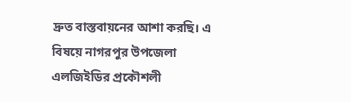দ্রুত বাস্তবায়নের আশা করছি। এ বিষয়ে নাগরপুর উপজেলা এলজিইডির প্রকৌশলী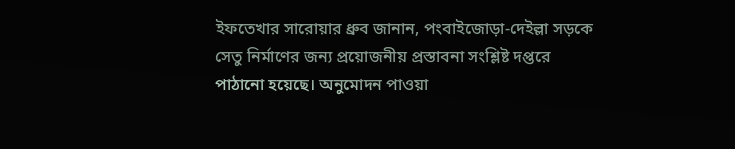ইফতেখার সারোয়ার ধ্রুব জানান, পংবাইজোড়া-দেইল্লা সড়কে সেতু নির্মাণের জন্য প্রয়োজনীয় প্রস্তাবনা সংশ্লিষ্ট দপ্তরে পাঠানো হয়েছে। অনুমোদন পাওয়া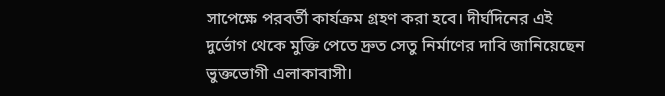সাপেক্ষে পরবর্তী কার্যক্রম গ্রহণ করা হবে। দীর্ঘদিনের এই দুর্ভোগ থেকে মুক্তি পেতে দ্রুত সেতু নির্মাণের দাবি জানিয়েছেন ভুক্তভোগী এলাকাবাসী।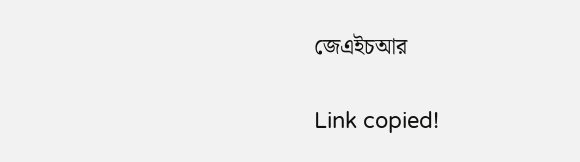জেএইচআর

Link copied!